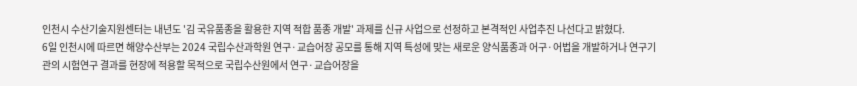인천시 수산기술지원센터는 내년도 '김 국유품종을 활용한 지역 적합 품종 개발' 과제를 신규 사업으로 선정하고 본격적인 사업추진 나선다고 밝혔다.
6일 인천시에 따르면 해양수산부는 2024 국립수산과학원 연구·교습어장 공모를 통해 지역 특성에 맞는 새로운 양식품종과 어구·어법을 개발하거나 연구기관의 시험연구 결과를 현장에 적용할 목적으로 국립수산원에서 연구·교습어장을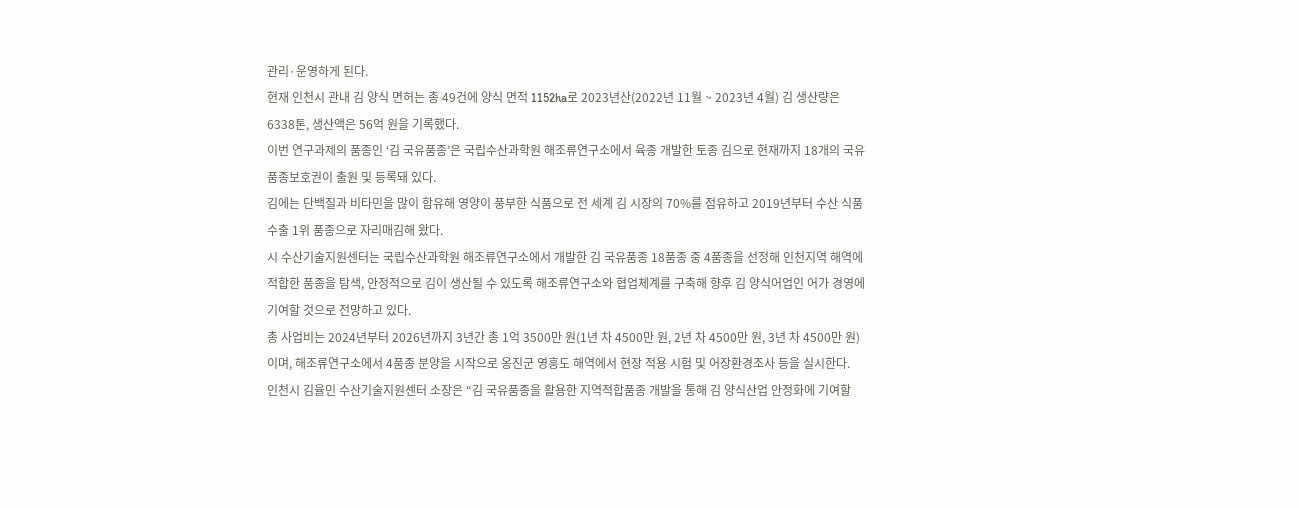관리·운영하게 된다.
현재 인천시 관내 김 양식 면허는 총 49건에 양식 면적 1152ha로 2023년산(2022년 11월 ~ 2023년 4월) 김 생산량은 6338톤, 생산액은 56억 원을 기록했다.
이번 연구과제의 품종인 ‘김 국유품종’은 국립수산과학원 해조류연구소에서 육종 개발한 토종 김으로 현재까지 18개의 국유품종보호권이 출원 및 등록돼 있다.
김에는 단백질과 비타민을 많이 함유해 영양이 풍부한 식품으로 전 세계 김 시장의 70%를 점유하고 2019년부터 수산 식품 수출 1위 품종으로 자리매김해 왔다.
시 수산기술지원센터는 국립수산과학원 해조류연구소에서 개발한 김 국유품종 18품종 중 4품종을 선정해 인천지역 해역에 적합한 품종을 탐색, 안정적으로 김이 생산될 수 있도록 해조류연구소와 협업체계를 구축해 향후 김 양식어업인 어가 경영에 기여할 것으로 전망하고 있다.
총 사업비는 2024년부터 2026년까지 3년간 총 1억 3500만 원(1년 차 4500만 원, 2년 차 4500만 원, 3년 차 4500만 원)이며, 해조류연구소에서 4품종 분양을 시작으로 옹진군 영흥도 해역에서 현장 적용 시험 및 어장환경조사 등을 실시한다.
인천시 김율민 수산기술지원센터 소장은 “김 국유품종을 활용한 지역적합품종 개발을 통해 김 양식산업 안정화에 기여할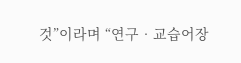것”이라며 “연구‧교습어장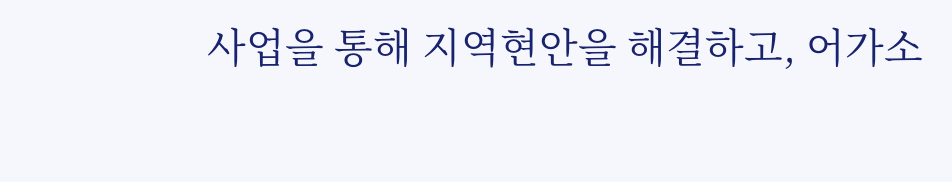사업을 통해 지역현안을 해결하고, 어가소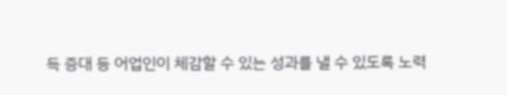득 증대 등 어업인이 체감할 수 있는 성과를 낼 수 있도록 노력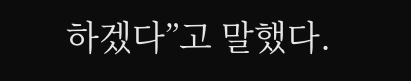하겠다”고 말했다.